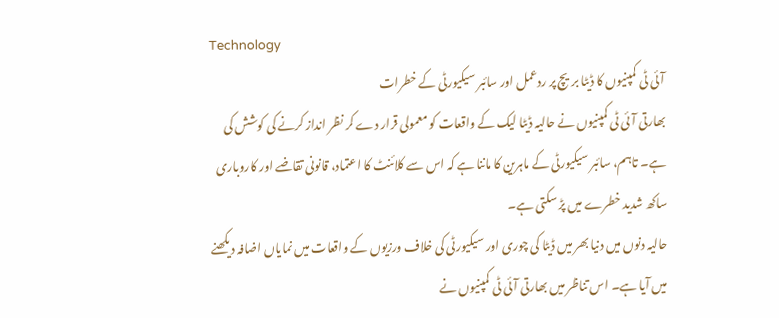Technology
آئی ٹی کمپنیوں کا ڈیٹا بریچ پر ردعمل اور سائبر سیکیورٹی کے خطرات
بھارتی آئی ٹی کمپنیوں نے حالیہ ڈیٹا لیک کے واقعات کو معمولی قرار دے کر نظر انداز کرنے کی کوشش کی ہے۔ تاہم، سائبر سیکیورٹی کے ماہرین کا ماننا ہے کہ اس سے کلائنٹ کا اعتماد، قانونی تقاضے اور کاروباری ساکھ شدید خطرے میں پڑ سکتی ہے۔
حالیہ دنوں میں دنیا بھر میں ڈیٹا کی چوری اور سیکیورٹی کی خلاف ورزیوں کے واقعات میں نمایاں اضافہ دیکھنے میں آیا ہے۔ اس تناظر میں بھارتی آئی ٹی کمپنیوں نے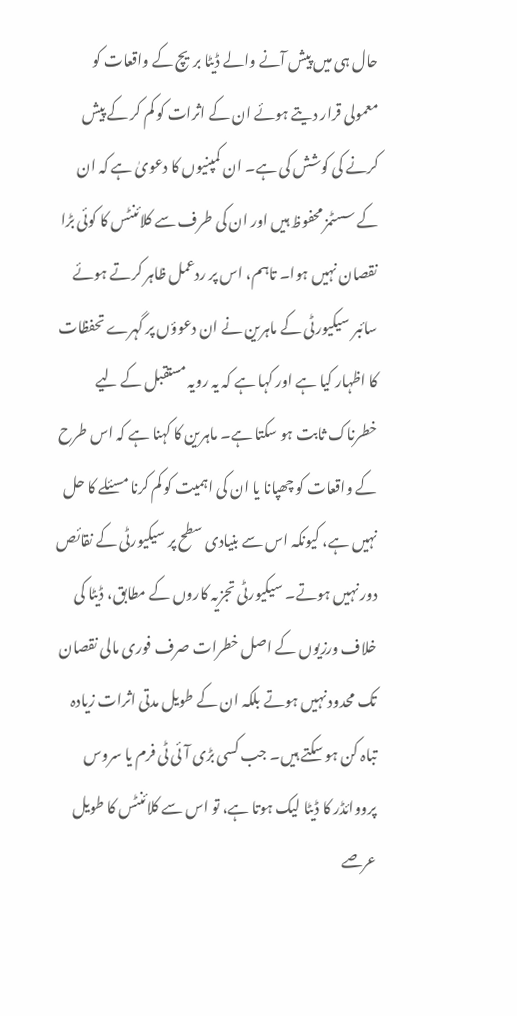حال ہی میں پیش آنے والے ڈیٹا بریچ کے واقعات کو معمولی قرار دیتے ہوئے ان کے اثرات کو کم کر کے پیش کرنے کی کوشش کی ہے۔ ان کمپنیوں کا دعویٰ ہے کہ ان کے سسٹمز محفوظ ہیں اور ان کی طرف سے کلائنٹس کا کوئی بڑا نقصان نہیں ہوا۔ تاہم، اس پر ردعمل ظاہر کرتے ہوئے سائبر سیکیورٹی کے ماہرین نے ان دعوؤں پر گہرے تحفظات کا اظہار کیا ہے اور کہا ہے کہ یہ رویہ مستقبل کے لیے خطرناک ثابت ہو سکتا ہے۔ ماہرین کا کہنا ہے کہ اس طرح کے واقعات کو چھپانا یا ان کی اہمیت کو کم کرنا مسئلے کا حل نہیں ہے، کیونکہ اس سے بنیادی سطح پر سیکیورٹی کے نقائص دور نہیں ہوتے۔ سیکیورٹی تجزیہ کاروں کے مطابق، ڈیٹا کی خلاف ورزیوں کے اصل خطرات صرف فوری مالی نقصان تک محدود نہیں ہوتے بلکہ ان کے طویل مدتی اثرات زیادہ تباہ کن ہو سکتے ہیں۔ جب کسی بڑی آئی ٹی فرم یا سروس پرووائڈر کا ڈیٹا لیک ہوتا ہے، تو اس سے کلائنٹس کا طویل عرصے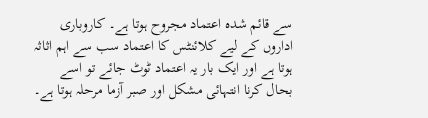سے قائم شدہ اعتماد مجروح ہوتا ہے۔ کاروباری اداروں کے لیے کلائنٹس کا اعتماد سب سے اہم اثاثہ ہوتا ہے اور ایک بار یہ اعتماد ٹوٹ جائے تو اسے بحال کرنا انتہائی مشکل اور صبر آزما مرحلہ ہوتا ہے۔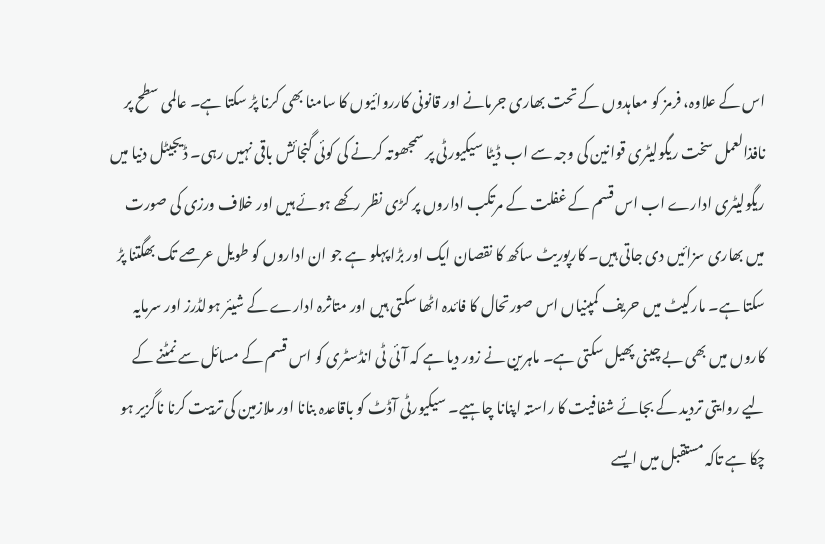اس کے علاوہ، فرمز کو معاہدوں کے تحت بھاری جرمانے اور قانونی کارروائیوں کا سامنا بھی کرنا پڑ سکتا ہے۔ عالمی سطح پر نافذالعمل سخت ریگولیٹری قوانین کی وجہ سے اب ڈیٹا سیکیورٹی پر سمجھوتہ کرنے کی کوئی گنجائش باقی نہیں رہی۔ ڈیجیٹل دنیا میں ریگولیٹری ادارے اب اس قسم کے غفلت کے مرتکب اداروں پر کڑی نظر رکھے ہوئے ہیں اور خلاف ورزی کی صورت میں بھاری سزائیں دی جاتی ہیں۔ کارپوریٹ ساکھ کا نقصان ایک اور بڑا پہلو ہے جو ان اداروں کو طویل عرصے تک بھگتنا پڑ سکتا ہے۔ مارکیٹ میں حریف کمپنیاں اس صورتحال کا فائدہ اٹھا سکتی ہیں اور متاثرہ ادارے کے شیئر ہولڈرز اور سرمایہ کاروں میں بھی بے چینی پھیل سکتی ہے۔ ماہرین نے زور دیا ہے کہ آئی ٹی انڈسٹری کو اس قسم کے مسائل سے نمٹنے کے لیے روایتی تردید کے بجائے شفافیت کا راستہ اپنانا چاہیے۔ سیکیورٹی آڈٹ کو باقاعدہ بنانا اور ملازمین کی تربیت کرنا ناگزیر ہو چکا ہے تاکہ مستقبل میں ایسے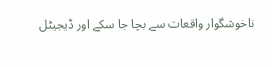ناخوشگوار واقعات سے بچا جا سکے اور ڈیجیٹل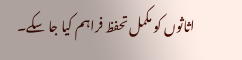اثاثوں کو مکمل تحفظ فراہم کیا جا سکے۔